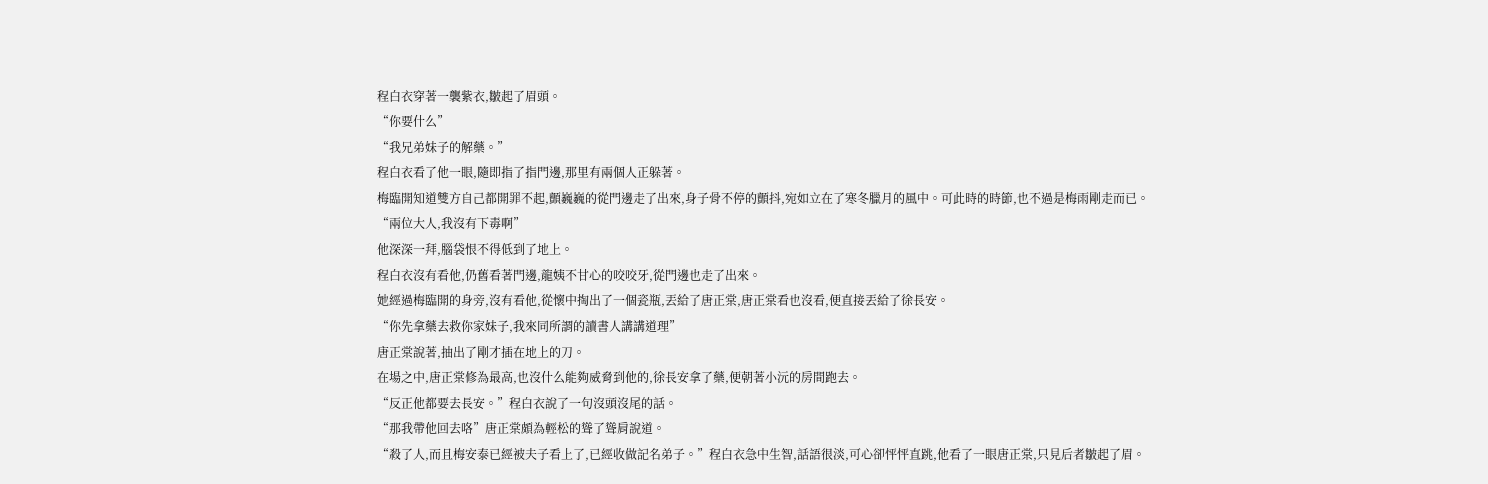程白衣穿著一襲紫衣,皺起了眉頭。
“你要什么”
“我兄弟妹子的解藥。”
程白衣看了他一眼,隨即指了指門邊,那里有兩個人正躲著。
梅臨開知道雙方自己都開罪不起,顫巍巍的從門邊走了出來,身子骨不停的顫抖,宛如立在了寒冬臘月的風中。可此時的時節,也不過是梅雨剛走而已。
“兩位大人,我沒有下毒啊”
他深深一拜,腦袋恨不得低到了地上。
程白衣沒有看他,仍舊看著門邊,龍姨不甘心的咬咬牙,從門邊也走了出來。
她經過梅臨開的身旁,沒有看他,從懷中掏出了一個瓷瓶,丟給了唐正棠,唐正棠看也沒看,便直接丟給了徐長安。
“你先拿藥去救你家妹子,我來同所謂的讀書人講講道理”
唐正棠說著,抽出了剛才插在地上的刀。
在場之中,唐正棠修為最高,也沒什么能夠威脅到他的,徐長安拿了藥,便朝著小沅的房間跑去。
“反正他都要去長安。”程白衣說了一句沒頭沒尾的話。
“那我帶他回去咯”唐正棠頗為輕松的聳了聳肩說道。
“殺了人,而且梅安泰已經被夫子看上了,已經收做記名弟子。”程白衣急中生智,話語很淡,可心卻怦怦直跳,他看了一眼唐正棠,只見后者皺起了眉。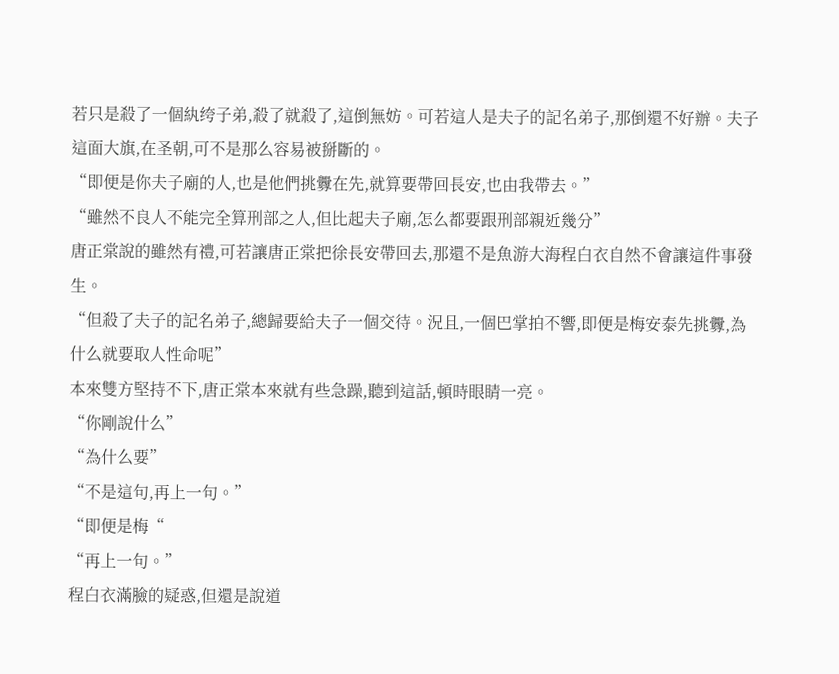若只是殺了一個紈绔子弟,殺了就殺了,這倒無妨。可若這人是夫子的記名弟子,那倒還不好辦。夫子這面大旗,在圣朝,可不是那么容易被掰斷的。
“即便是你夫子廟的人,也是他們挑釁在先,就算要帶回長安,也由我帶去。”
“雖然不良人不能完全算刑部之人,但比起夫子廟,怎么都要跟刑部親近幾分”
唐正棠說的雖然有禮,可若讓唐正棠把徐長安帶回去,那還不是魚游大海程白衣自然不會讓這件事發生。
“但殺了夫子的記名弟子,總歸要給夫子一個交待。況且,一個巴掌拍不響,即便是梅安泰先挑釁,為什么就要取人性命呢”
本來雙方堅持不下,唐正棠本來就有些急躁,聽到這話,頓時眼睛一亮。
“你剛說什么”
“為什么要”
“不是這句,再上一句。”
“即便是梅“
“再上一句。”
程白衣滿臉的疑惑,但還是說道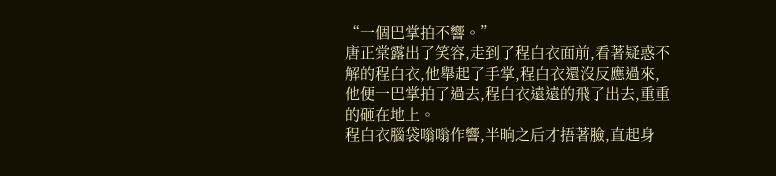“一個巴掌拍不響。”
唐正棠露出了笑容,走到了程白衣面前,看著疑惑不解的程白衣,他舉起了手掌,程白衣還沒反應過來,他便一巴掌拍了過去,程白衣遠遠的飛了出去,重重的砸在地上。
程白衣腦袋嗡嗡作響,半晌之后才捂著臉,直起身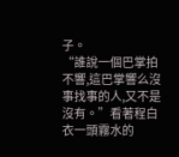子。
“誰說一個巴掌拍不響,這巴掌響么沒事找事的人,又不是沒有。”看著程白衣一頭霧水的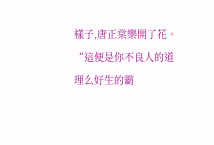樣子,唐正棠樂開了花。
“這便是你不良人的道理么好生的霸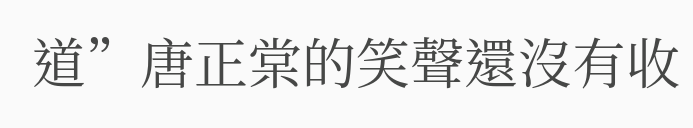道”唐正棠的笑聲還沒有收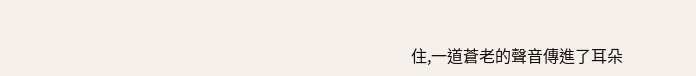住,一道蒼老的聲音傳進了耳朵